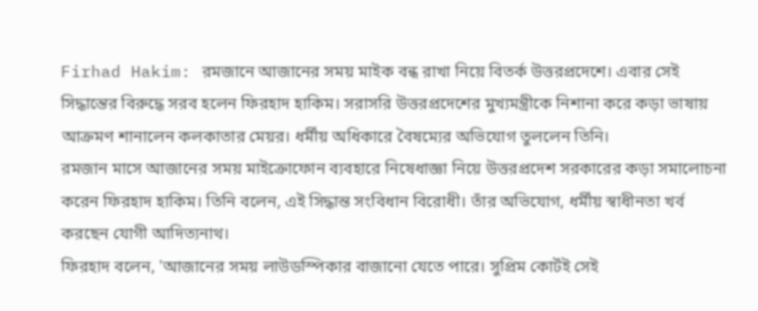Firhad Hakim: রমজানে আজানের সময় মাইক বন্ধ রাখা নিয়ে বিতর্ক উত্তরপ্রদেশে। এবার সেই সিদ্ধান্তের বিরুদ্ধে সরব হলেন ফিরহাদ হাকিম। সরাসরি উত্তরপ্রদেশের মুখ্যমন্ত্রীকে নিশানা করে কড়া ভাষায় আক্রমণ শানালেন কলকাতার মেয়র। ধর্মীয় অধিকারে বৈষম্যের অভিযোগ তুললেন তিনি।
রমজান মাসে আজানের সময় মাইক্রোফোন ব্যবহারে নিষেধাজ্ঞা নিয়ে উত্তরপ্রদেশ সরকারের কড়া সমালোচনা করেন ফিরহাদ হাকিম। তিনি বলেন, এই সিদ্ধান্ত সংবিধান বিরোধী। তাঁর অভিযোগ, ধর্মীয় স্বাধীনতা খর্ব করছেন যোগী আদিত্যনাথ।
ফিরহাদ বলেন, 'আজানের সময় লাউডস্পিকার বাজানো যেতে পারে। সুপ্রিম কোর্টই সেই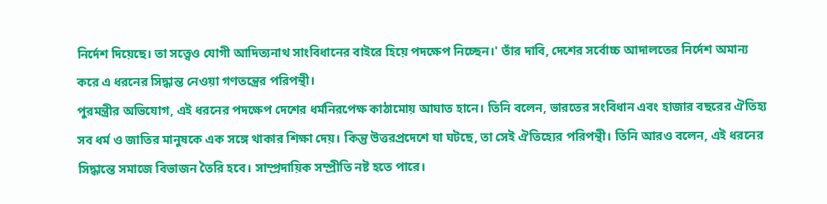নির্দেশ দিয়েছে। তা সত্ত্বেও যোগী আদিত্যনাথ সাংবিধানের বাইরে হিয়ে পদক্ষেপ নিচ্ছেন।' তাঁর দাবি, দেশের সর্বোচ্চ আদালতের নির্দেশ অমান্য করে এ ধরনের সিদ্ধান্ত নেওয়া গণতন্ত্রের পরিপন্থী।
পুরমন্ত্রীর অভিযোগ, এই ধরনের পদক্ষেপ দেশের ধর্মনিরপেক্ষ কাঠামোয় আঘাত হানে। তিনি বলেন, ভারতের সংবিধান এবং হাজার বছরের ঐতিহ্য সব ধর্ম ও জাতির মানুষকে এক সঙ্গে থাকার শিক্ষা দেয়। কিন্তু উত্তরপ্রদেশে যা ঘটছে, তা সেই ঐতিহ্যের পরিপন্থী। তিনি আরও বলেন, এই ধরনের সিদ্ধান্তে সমাজে বিভাজন তৈরি হবে। সাম্প্রদায়িক সম্প্রীতি নষ্ট হতে পারে।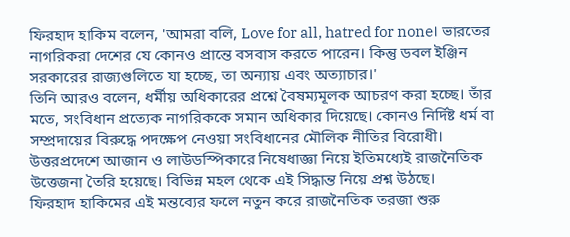ফিরহাদ হাকিম বলেন, 'আমরা বলি, Love for all, hatred for none। ভারতের নাগরিকরা দেশের যে কোনও প্রান্তে বসবাস করতে পারেন। কিন্তু ডবল ইঞ্জিন সরকারের রাজ্যগুলিতে যা হচ্ছে, তা অন্যায় এবং অত্যাচার।'
তিনি আরও বলেন, ধর্মীয় অধিকারের প্রশ্নে বৈষম্যমূলক আচরণ করা হচ্ছে। তাঁর মতে, সংবিধান প্রত্যেক নাগরিককে সমান অধিকার দিয়েছে। কোনও নির্দিষ্ট ধর্ম বা সম্প্রদায়ের বিরুদ্ধে পদক্ষেপ নেওয়া সংবিধানের মৌলিক নীতির বিরোধী।
উত্তরপ্রদেশে আজান ও লাউডস্পিকারে নিষেধাজ্ঞা নিয়ে ইতিমধ্যেই রাজনৈতিক উত্তেজনা তৈরি হয়েছে। বিভিন্ন মহল থেকে এই সিদ্ধান্ত নিয়ে প্রশ্ন উঠছে।
ফিরহাদ হাকিমের এই মন্তব্যের ফলে নতুন করে রাজনৈতিক তরজা শুরু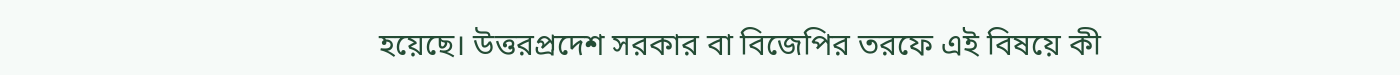হয়েছে। উত্তরপ্রদেশ সরকার বা বিজেপির তরফে এই বিষয়ে কী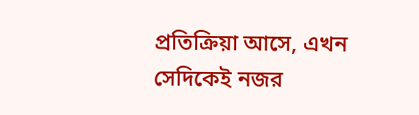প্রতিক্রিয়া আসে, এখন সেদিকেই নজর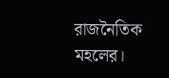রাজনৈতিক মহলের।